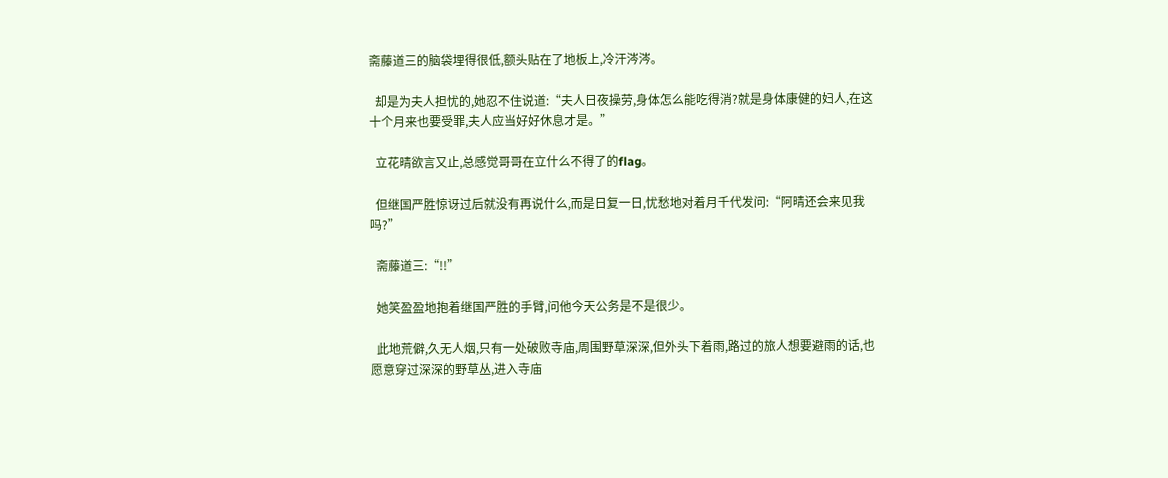斋藤道三的脑袋埋得很低,额头贴在了地板上,冷汗涔涔。

  却是为夫人担忧的,她忍不住说道:“夫人日夜操劳,身体怎么能吃得消?就是身体康健的妇人,在这十个月来也要受罪,夫人应当好好休息才是。”

  立花晴欲言又止,总感觉哥哥在立什么不得了的flag。

  但继国严胜惊讶过后就没有再说什么,而是日复一日,忧愁地对着月千代发问:“阿晴还会来见我吗?”

  斋藤道三:“!!”

  她笑盈盈地抱着继国严胜的手臂,问他今天公务是不是很少。

  此地荒僻,久无人烟,只有一处破败寺庙,周围野草深深,但外头下着雨,路过的旅人想要避雨的话,也愿意穿过深深的野草丛,进入寺庙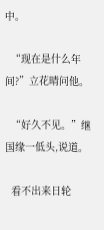中。

  “现在是什么年间?”立花晴问他。

  “好久不见。”继国缘一低头,说道。

  看不出来日轮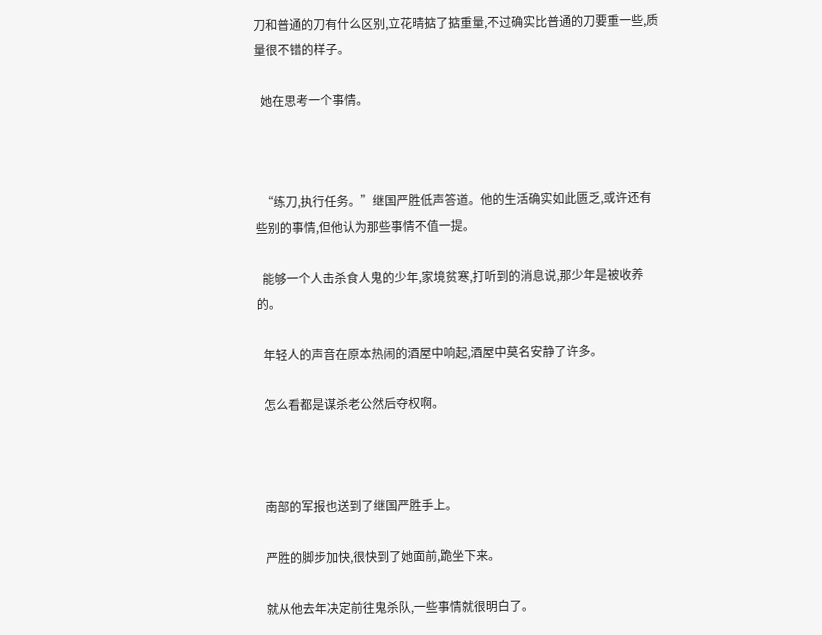刀和普通的刀有什么区别,立花晴掂了掂重量,不过确实比普通的刀要重一些,质量很不错的样子。

  她在思考一个事情。



  “练刀,执行任务。”继国严胜低声答道。他的生活确实如此匮乏,或许还有些别的事情,但他认为那些事情不值一提。

  能够一个人击杀食人鬼的少年,家境贫寒,打听到的消息说,那少年是被收养的。

  年轻人的声音在原本热闹的酒屋中响起,酒屋中莫名安静了许多。

  怎么看都是谋杀老公然后夺权啊。



  南部的军报也送到了继国严胜手上。

  严胜的脚步加快,很快到了她面前,跪坐下来。

  就从他去年决定前往鬼杀队,一些事情就很明白了。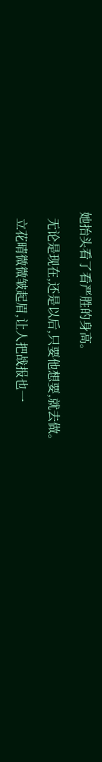她抬头看了看严胜的身高。

  无论是现在,还是以后,只要他想要,就去做。

  立花晴微微皱起眉,让人把战报也一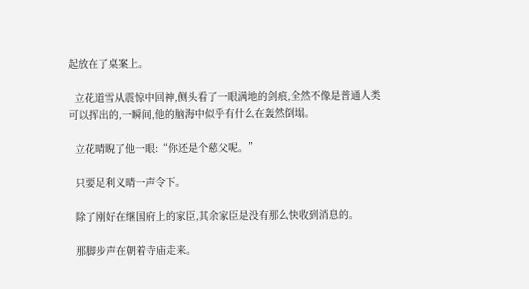起放在了桌案上。

  立花道雪从震惊中回神,侧头看了一眼满地的剑痕,全然不像是普通人类可以挥出的,一瞬间,他的脑海中似乎有什么在轰然倒塌。

  立花晴睨了他一眼:“你还是个慈父呢。”

  只要足利义晴一声令下。

  除了刚好在继国府上的家臣,其余家臣是没有那么快收到消息的。

  那脚步声在朝着寺庙走来。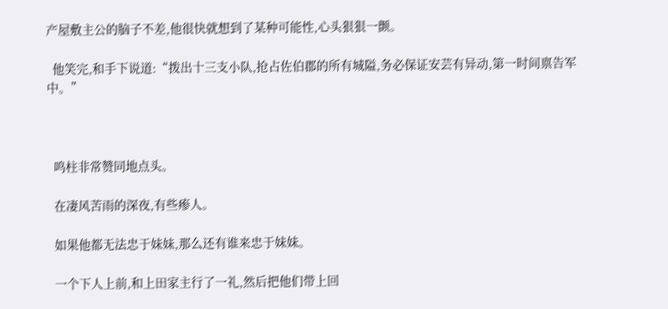产屋敷主公的脑子不差,他很快就想到了某种可能性,心头狠狠一颤。

  他笑完,和手下说道:“拨出十三支小队,抢占佐伯郡的所有城隘,务必保证安芸有异动,第一时间禀告军中。”



  鸣柱非常赞同地点头。

  在凄风苦雨的深夜,有些瘆人。

  如果他都无法忠于妹妹,那么还有谁来忠于妹妹。

  一个下人上前,和上田家主行了一礼,然后把他们带上回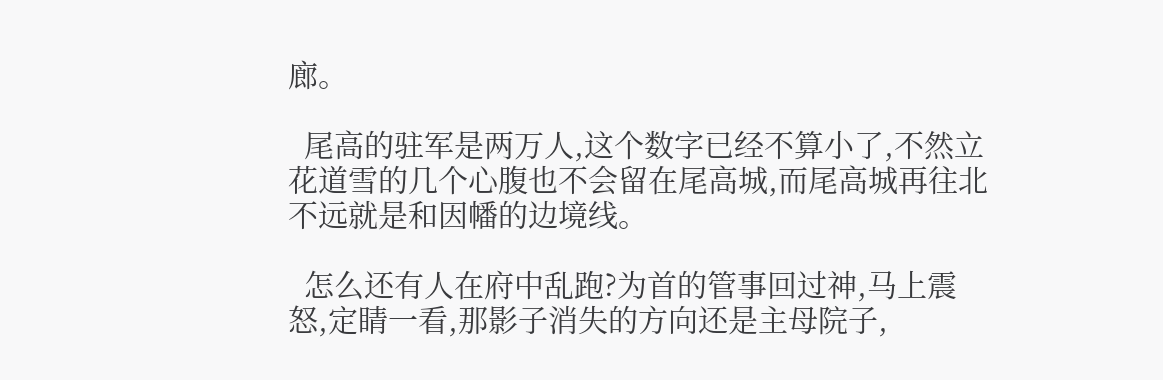廊。

  尾高的驻军是两万人,这个数字已经不算小了,不然立花道雪的几个心腹也不会留在尾高城,而尾高城再往北不远就是和因幡的边境线。

  怎么还有人在府中乱跑?为首的管事回过神,马上震怒,定睛一看,那影子消失的方向还是主母院子,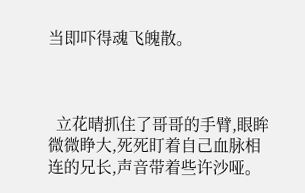当即吓得魂飞魄散。



  立花晴抓住了哥哥的手臂,眼眸微微睁大,死死盯着自己血脉相连的兄长,声音带着些许沙哑。